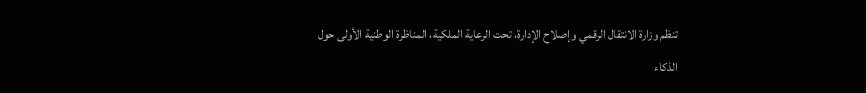تنظم وزارة الانتقال الرقمي وإصلاح الإدارة، تحت الرعاية الملكية، المناظرة الوطنية الأولى حول الذكاء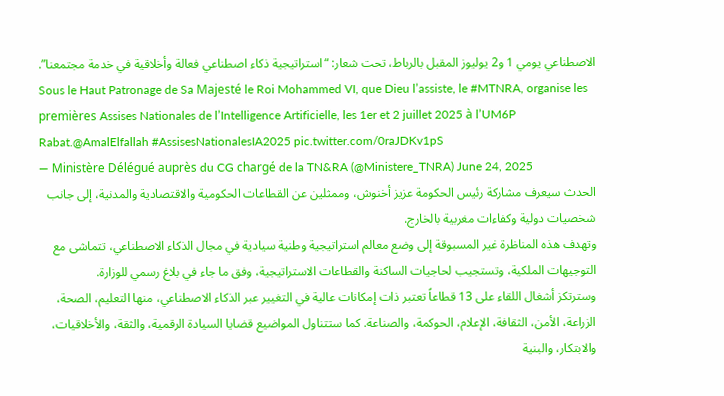الاصطناعي يومي 1 و2 يوليوز المقبل بالرباط، تحت شعار: “استراتيجية ذكاء اصطناعي فعالة وأخلاقية في خدمة مجتمعنا”.
Sous le Haut Patronage de Sa Majesté le Roi Mohammed VI, que Dieu l’assiste, le #MTNRA, organise les premières Assises Nationales de l’Intelligence Artificielle, les 1er et 2 juillet 2025 à l’UM6P Rabat.@AmalElfallah #AssisesNationalesIA2025 pic.twitter.com/0raJDKv1pS
— Ministère Délégué auprès du CG chargé de la TN&RA (@Ministere_TNRA) June 24, 2025
الحدث سيعرف مشاركة رئيس الحكومة عزيز أخنوش، وممثلين عن القطاعات الحكومية والاقتصادية والمدنية، إلى جانب شخصيات دولية وكفاءات مغربية بالخارج.
وتهدف هذه المناظرة غير المسبوقة إلى وضع معالم استراتيجية وطنية سيادية في مجال الذكاء الاصطناعي، تتماشى مع التوجيهات الملكية، وتستجيب لحاجيات الساكنة والقطاعات الاستراتيجية، وفق ما جاء في بلاغ رسمي للوزارة.
وسترتكز أشغال اللقاء على 13 قطاعاً تعتبر ذات إمكانات عالية في التغيير عبر الذكاء الاصطناعي، منها التعليم، الصحة، الزراعة، الأمن، الثقافة، الإعلام، الحوكمة، والصناعة. كما ستتناول المواضيع قضايا السيادة الرقمية، والثقة، والأخلاقيات، والابتكار، والبنية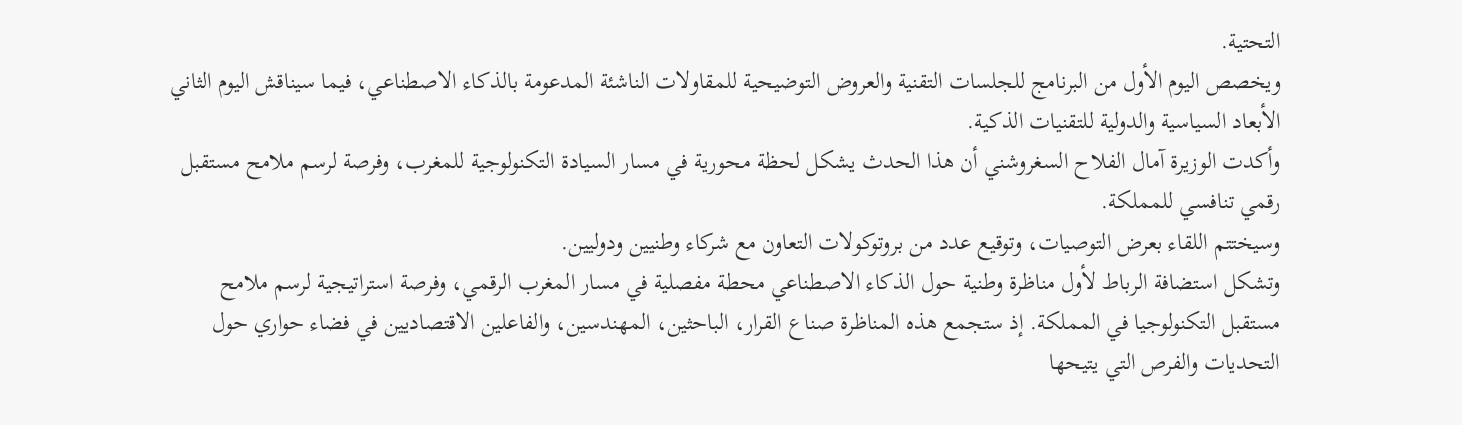التحتية.
ويخصص اليوم الأول من البرنامج للجلسات التقنية والعروض التوضيحية للمقاولات الناشئة المدعومة بالذكاء الاصطناعي، فيما سيناقش اليوم الثاني الأبعاد السياسية والدولية للتقنيات الذكية.
وأكدت الوزيرة آمال الفلاح السغروشني أن هذا الحدث يشكل لحظة محورية في مسار السيادة التكنولوجية للمغرب، وفرصة لرسم ملامح مستقبل رقمي تنافسي للمملكة.
وسيختتم اللقاء بعرض التوصيات، وتوقيع عدد من بروتوكولات التعاون مع شركاء وطنيين ودوليين.
وتشكل استضافة الرباط لأول مناظرة وطنية حول الذكاء الاصطناعي محطة مفصلية في مسار المغرب الرقمي، وفرصة استراتيجية لرسم ملامح مستقبل التكنولوجيا في المملكة. إذ ستجمع هذه المناظرة صناع القرار، الباحثين، المهندسين، والفاعلين الاقتصاديين في فضاء حواري حول التحديات والفرص التي يتيحها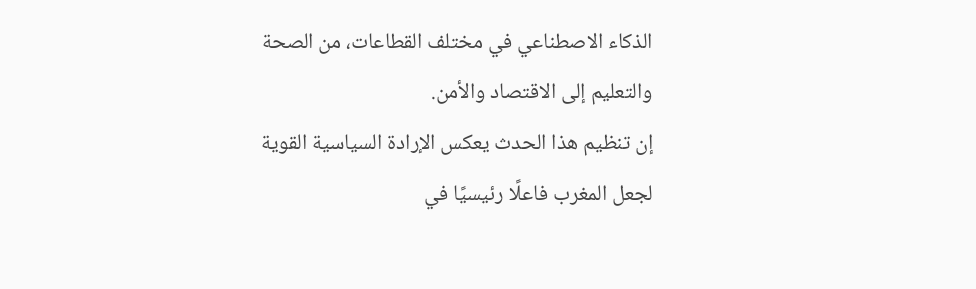الذكاء الاصطناعي في مختلف القطاعات، من الصحة والتعليم إلى الاقتصاد والأمن.
إن تنظيم هذا الحدث يعكس الإرادة السياسية القوية لجعل المغرب فاعلًا رئيسيًا في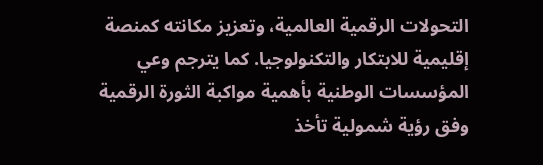التحولات الرقمية العالمية، وتعزيز مكانته كمنصة إقليمية للابتكار والتكنولوجيا. كما يترجم وعي المؤسسات الوطنية بأهمية مواكبة الثورة الرقمية وفق رؤية شمولية تأخذ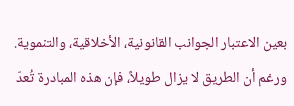بعين الاعتبار الجوانب القانونية، الأخلاقية، والتنموية.
ورغم أن الطريق لا يزال طويلاً، فإن هذه المبادرة تُعدّ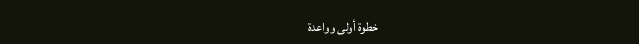خطوة أولى وواعدة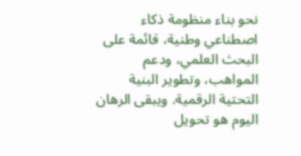نحو بناء منظومة ذكاء اصطناعي وطنية، قائمة على البحث العلمي، ودعم المواهب، وتطوير البنية التحتية الرقمية. ويبقى الرهان اليوم هو تحويل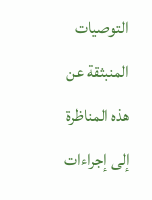التوصيات المنبثقة عن هذه المناظرة إلى إجراءات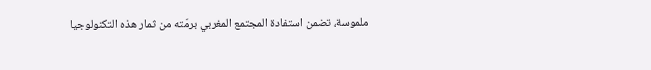ملموسة، تضمن استفادة المجتمع المغربي برمّته من ثمار هذه التكنولوجيا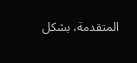المتقدمة، بشكل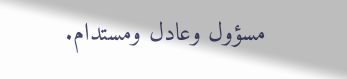مسؤول وعادل ومستدام.